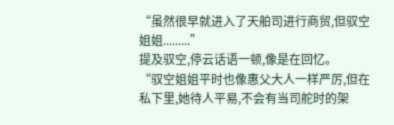“虽然很早就进入了天舶司进行商贸,但驭空姐姐.........”
提及驭空,停云话语一顿,像是在回忆。
“驭空姐姐平时也像惠父大人一样严厉,但在私下里,她待人平易,不会有当司舵时的架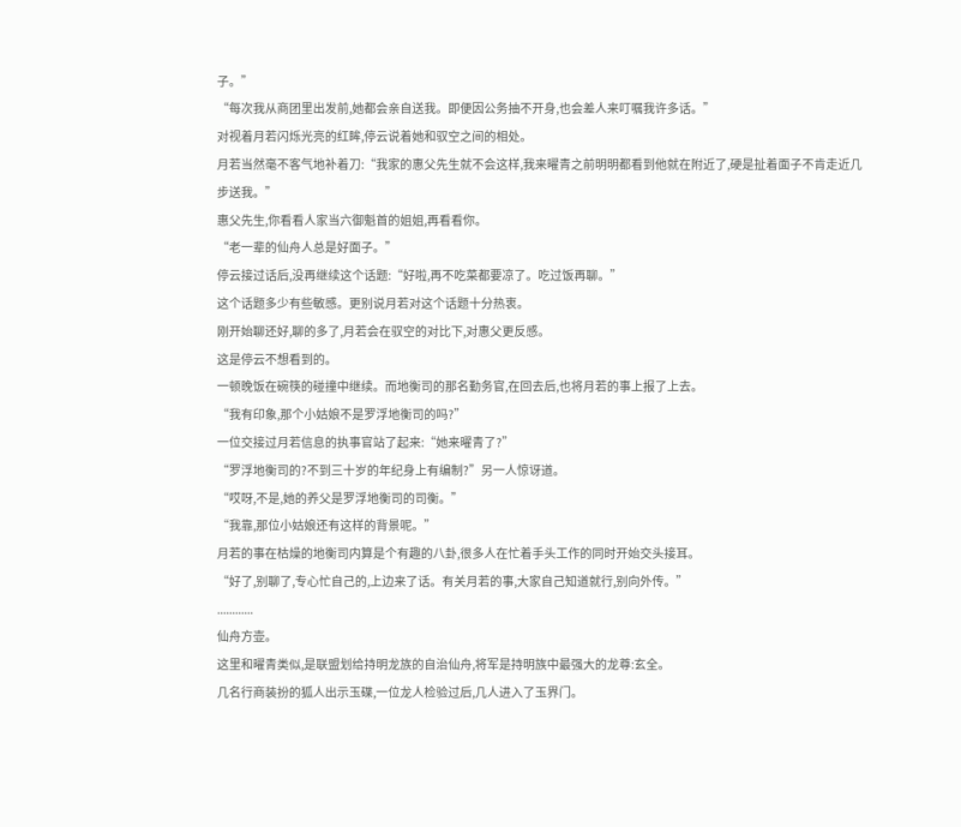子。”
“每次我从商团里出发前,她都会亲自送我。即便因公务抽不开身,也会差人来叮嘱我许多话。”
对视着月若闪烁光亮的红眸,停云说着她和驭空之间的相处。
月若当然毫不客气地补着刀:“我家的惠父先生就不会这样,我来曜青之前明明都看到他就在附近了,硬是扯着面子不肯走近几步送我。”
惠父先生,你看看人家当六御魁首的姐姐,再看看你。
“老一辈的仙舟人总是好面子。”
停云接过话后,没再继续这个话题:“好啦,再不吃菜都要凉了。吃过饭再聊。”
这个话题多少有些敏感。更别说月若对这个话题十分热衷。
刚开始聊还好,聊的多了,月若会在驭空的对比下,对惠父更反感。
这是停云不想看到的。
一顿晚饭在碗筷的碰撞中继续。而地衡司的那名勤务官,在回去后,也将月若的事上报了上去。
“我有印象,那个小姑娘不是罗浮地衡司的吗?”
一位交接过月若信息的执事官站了起来:“她来曜青了?”
“罗浮地衡司的?不到三十岁的年纪身上有编制?”另一人惊讶道。
“哎呀,不是,她的养父是罗浮地衡司的司衡。”
“我靠,那位小姑娘还有这样的背景呢。”
月若的事在枯燥的地衡司内算是个有趣的八卦,很多人在忙着手头工作的同时开始交头接耳。
“好了,别聊了,专心忙自己的,上边来了话。有关月若的事,大家自己知道就行,别向外传。”
............
仙舟方壶。
这里和曜青类似,是联盟划给持明龙族的自治仙舟,将军是持明族中最强大的龙尊:玄全。
几名行商装扮的狐人出示玉碟,一位龙人检验过后,几人进入了玉界门。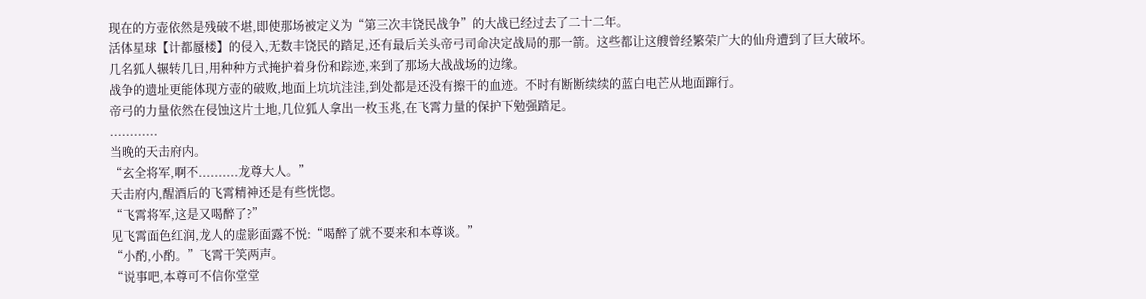现在的方壶依然是残破不堪,即使那场被定义为“第三次丰饶民战争”的大战已经过去了二十二年。
活体星球【计都蜃楼】的侵入,无数丰饶民的踏足,还有最后关头帝弓司命决定战局的那一箭。这些都让这艘曾经繁荣广大的仙舟遭到了巨大破坏。
几名狐人辗转几日,用种种方式掩护着身份和踪迹,来到了那场大战战场的边缘。
战争的遗址更能体现方壶的破败,地面上坑坑洼洼,到处都是还没有擦干的血迹。不时有断断续续的蓝白电芒从地面蹿行。
帝弓的力量依然在侵蚀这片土地,几位狐人拿出一枚玉兆,在飞霄力量的保护下勉强踏足。
............
当晚的天击府内。
“玄全将军,啊不..........龙尊大人。”
天击府内,醒酒后的飞霄精神还是有些恍惚。
“飞霄将军,这是又喝醉了?”
见飞霄面色红润,龙人的虚影面露不悦:“喝醉了就不要来和本尊谈。”
“小酌,小酌。”飞霄干笑两声。
“说事吧,本尊可不信你堂堂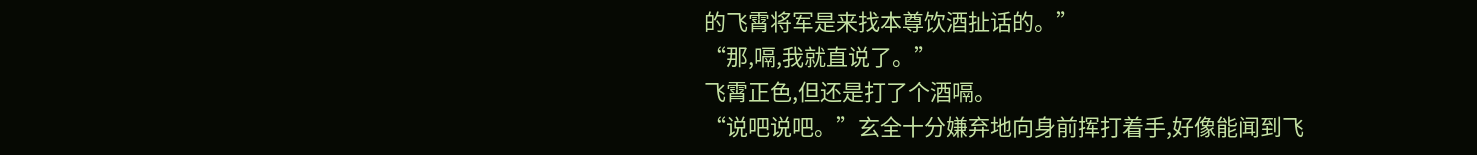的飞霄将军是来找本尊饮酒扯话的。”
“那,嗝,我就直说了。”
飞霄正色,但还是打了个酒嗝。
“说吧说吧。”玄全十分嫌弃地向身前挥打着手,好像能闻到飞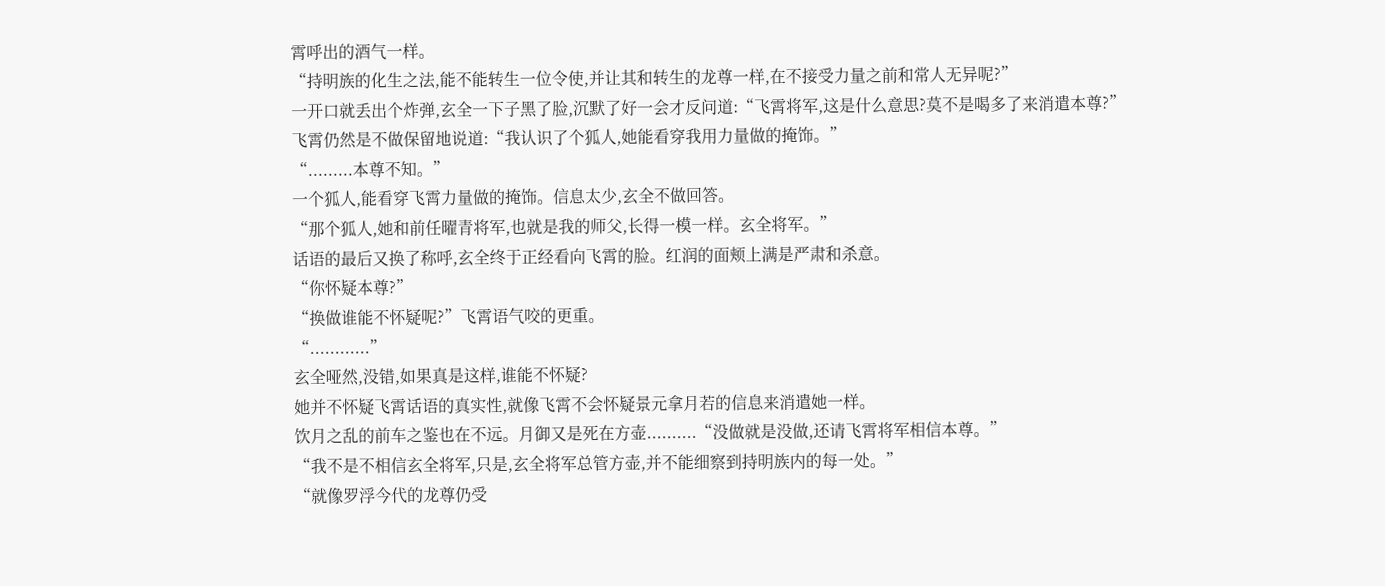霄呼出的酒气一样。
“持明族的化生之法,能不能转生一位令使,并让其和转生的龙尊一样,在不接受力量之前和常人无异呢?”
一开口就丢出个炸弹,玄全一下子黑了脸,沉默了好一会才反问道:“飞霄将军,这是什么意思?莫不是喝多了来消遣本尊?”
飞霄仍然是不做保留地说道:“我认识了个狐人,她能看穿我用力量做的掩饰。”
“.........本尊不知。”
一个狐人,能看穿飞霄力量做的掩饰。信息太少,玄全不做回答。
“那个狐人,她和前任曜青将军,也就是我的师父,长得一模一样。玄全将军。”
话语的最后又换了称呼,玄全终于正经看向飞霄的脸。红润的面颊上满是严肃和杀意。
“你怀疑本尊?”
“换做谁能不怀疑呢?”飞霄语气咬的更重。
“............”
玄全哑然,没错,如果真是这样,谁能不怀疑?
她并不怀疑飞霄话语的真实性,就像飞霄不会怀疑景元拿月若的信息来消遣她一样。
饮月之乱的前车之鉴也在不远。月御又是死在方壶..........“没做就是没做,还请飞霄将军相信本尊。”
“我不是不相信玄全将军,只是,玄全将军总管方壶,并不能细察到持明族内的每一处。”
“就像罗浮今代的龙尊仍受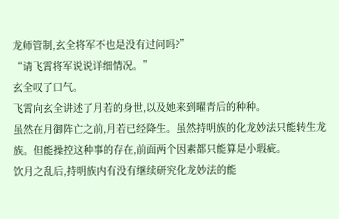龙师管制,玄全将军不也是没有过问吗?”
“请飞霄将军说说详细情况。”
玄全叹了口气。
飞霄向玄全讲述了月若的身世,以及她来到曜青后的种种。
虽然在月御阵亡之前,月若已经降生。虽然持明族的化龙妙法只能转生龙族。但能操控这种事的存在,前面两个因素都只能算是小瑕疵。
饮月之乱后,持明族内有没有继续研究化龙妙法的能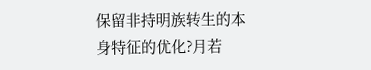保留非持明族转生的本身特征的优化?月若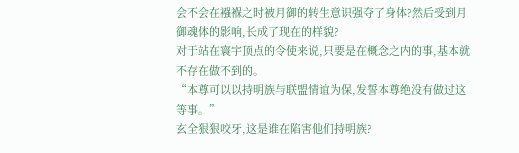会不会在襁褓之时被月御的转生意识强夺了身体?然后受到月御魂体的影响,长成了现在的样貌?
对于站在寰宇顶点的令使来说,只要是在概念之内的事,基本就不存在做不到的。
“本尊可以以持明族与联盟情谊为保,发誓本尊绝没有做过这等事。”
玄全狠狠咬牙,这是谁在陷害他们持明族?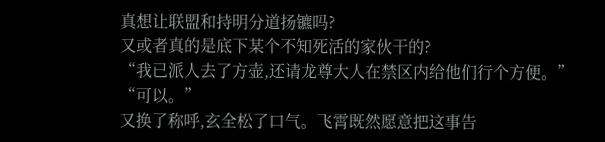真想让联盟和持明分道扬镳吗?
又或者真的是底下某个不知死活的家伙干的?
“我已派人去了方壶,还请龙尊大人在禁区内给他们行个方便。”
“可以。”
又换了称呼,玄全松了口气。飞霄既然愿意把这事告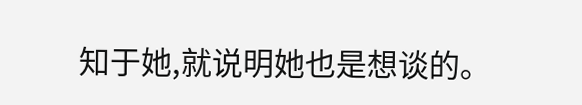知于她,就说明她也是想谈的。